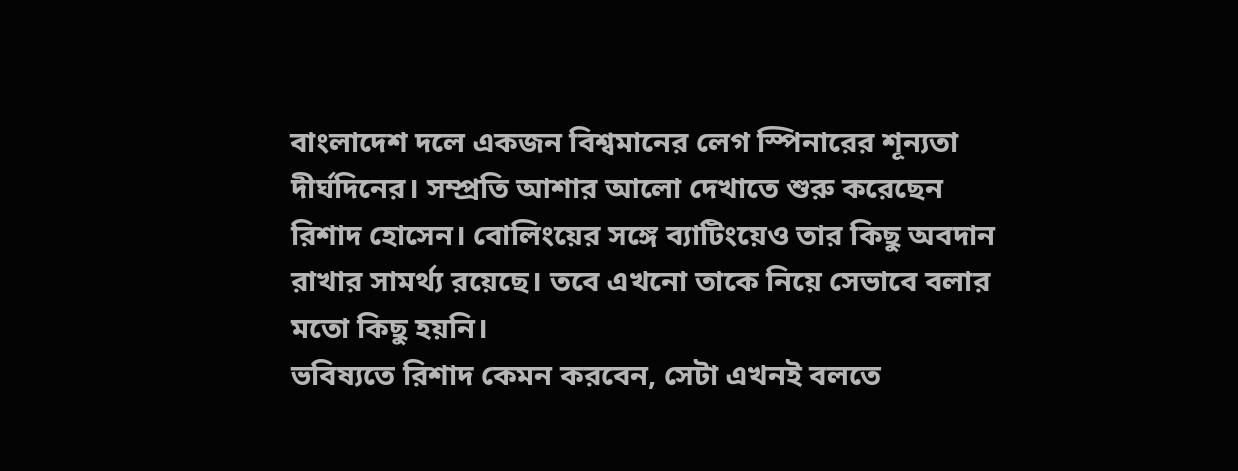বাংলাদেশ দলে একজন বিশ্বমানের লেগ স্পিনারের শূন্যতা দীর্ঘদিনের। সম্প্রতি আশার আলো দেখাতে শুরু করেছেন রিশাদ হোসেন। বোলিংয়ের সঙ্গে ব্যাটিংয়েও তার কিছু অবদান রাখার সামর্থ্য রয়েছে। তবে এখনো তাকে নিয়ে সেভাবে বলার মতো কিছু হয়নি।
ভবিষ্যতে রিশাদ কেমন করবেন, সেটা এখনই বলতে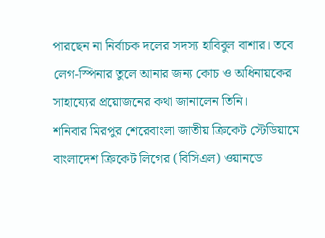পারছেন না নির্বাচক দলের সদস্য হাবিবুল বাশার। তবে লেগ-স্পিনার তুলে আনার জন্য কোচ ও অধিনায়কের সাহায্যের প্রয়োজনের কথা জানালেন তিনি।
শনিবার মিরপুর শেরেবাংলা জাতীয় ক্রিকেট স্টেডিয়ামে বাংলাদেশ ক্রিকেট লিগের (বিসিএল) ওয়ানডে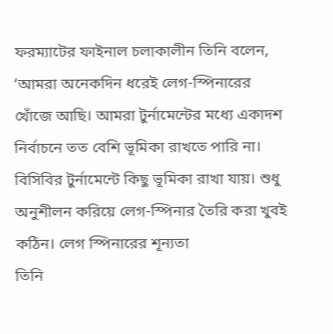ফরম্যাটের ফাইনাল চলাকালীন তিনি বলেন, ‘আমরা অনেকদিন ধরেই লেগ-স্পিনারের খোঁজে আছি। আমরা টুর্নামেন্টের মধ্যে একাদশ নির্বাচনে তত বেশি ভূমিকা রাখতে পারি না। বিসিবির টুর্নামেন্টে কিছু ভূমিকা রাখা যায়। শুধু অনুশীলন করিয়ে লেগ-স্পিনার তৈরি করা খুবই কঠিন। লেগ স্পিনারের শূন্যতা
তিনি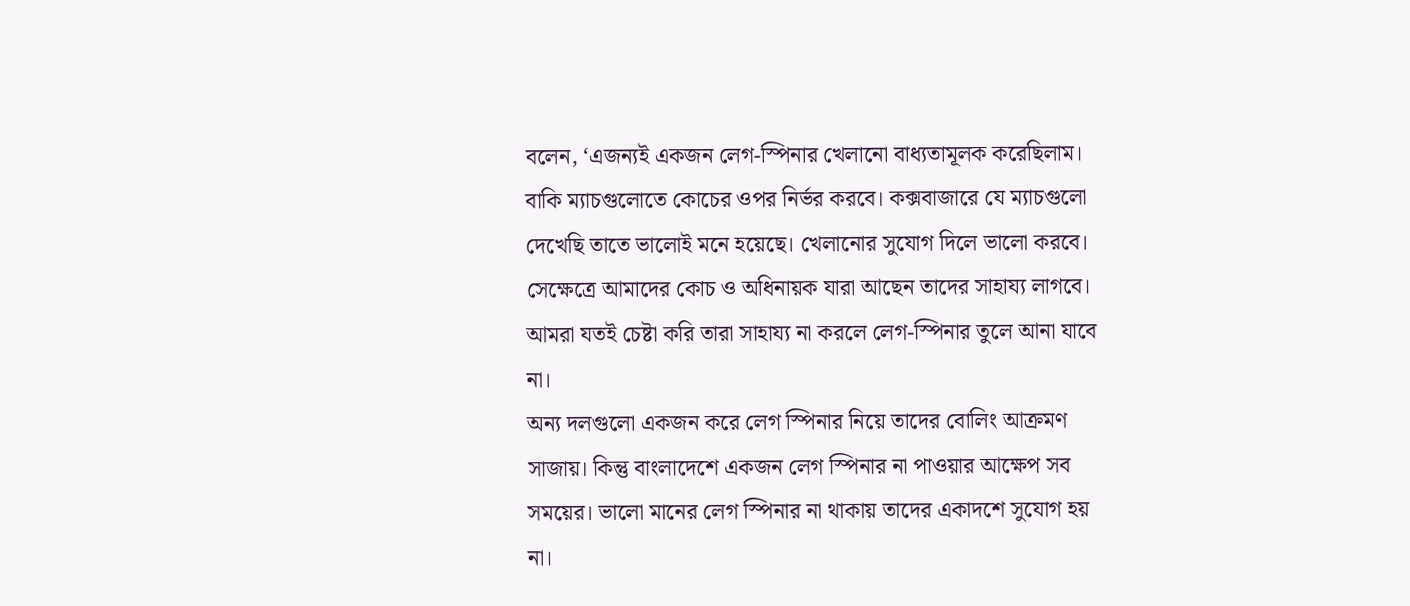বলেন, ‘এজন্যই একজন লেগ-স্পিনার খেলানো বাধ্যতামূলক করেছিলাম। বাকি ম্যাচগুলোতে কোচের ওপর নির্ভর করবে। কক্সবাজারে যে ম্যাচগুলো দেখেছি তাতে ভালোই মনে হয়েছে। খেলানোর সুযোগ দিলে ভালো করবে। সেক্ষেত্রে আমাদের কোচ ও অধিনায়ক যারা আছেন তাদের সাহায্য লাগবে। আমরা যতই চেষ্টা করি তারা সাহায্য না করলে লেগ-স্পিনার তুলে আনা যাবে না।
অন্য দলগুলো একজন করে লেগ স্পিনার নিয়ে তাদের বোলিং আক্রমণ সাজায়। কিন্তু বাংলাদেশে একজন লেগ স্পিনার না পাওয়ার আক্ষেপ সব সময়ের। ভালো মানের লেগ স্পিনার না থাকায় তাদের একাদশে সুযোগ হয় না।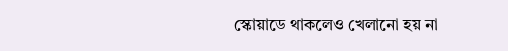স্কোয়াডে থাকলেও খেলানো হয় না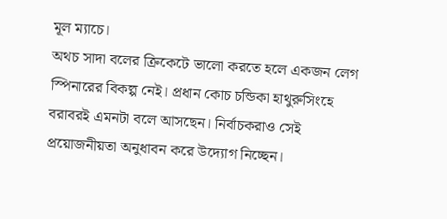মূল ম্যাচে।
অথচ সাদা বলের ক্রিকেটে ভালো করতে হলে একজন লেগ স্পিনারের বিকল্প নেই। প্রধান কোচ চন্ডিকা হাথুরুসিংহে বরাবরই এমনটা বলে আসছেন। নির্বাচকরাও সেই প্রয়োজনীয়তা অনুধাবন করে উদ্যোগ নিচ্ছেন।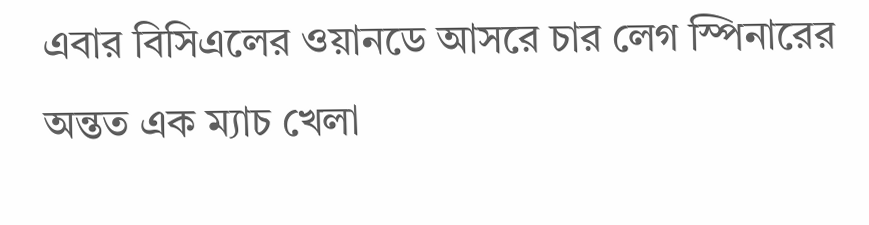এবার বিসিএলের ওয়ানডে আসরে চার লেগ স্পিনারের অন্তত এক ম্যাচ খেলা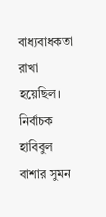বাধ্যবাধকতা রাখা হয়েছিল। নির্বাচক হাবিবুল বাশার সুমন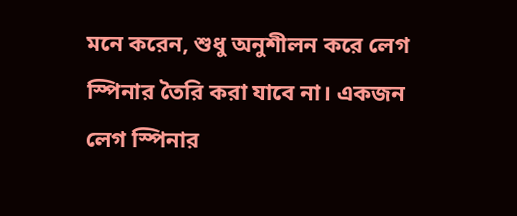মনে করেন, শুধু অনুশীলন করে লেগ স্পিনার তৈরি করা যাবে না। একজন লেগ স্পিনার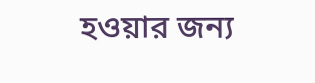হওয়ার জন্য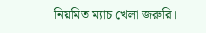নিয়মিত ম্যাচ খেলা জরুরি।